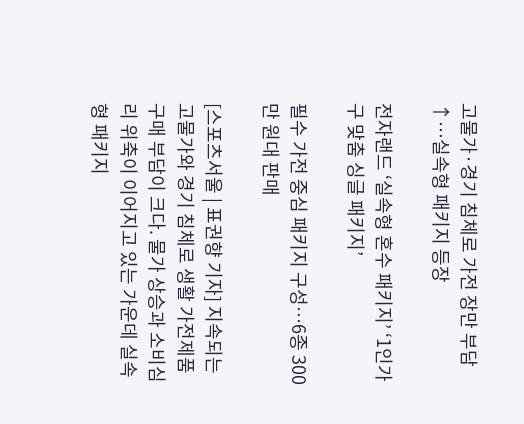고물가·경기 침체로 가전 장만 부담↑…실속형 패키지 등장

전자랜드 ‘실속형 혼수 패키지’ ‘1인가구 맞춤 싱글 패키지’

필수 가전 중심 패키지 구성…6종 300만 원대 판매

[스포츠서울 | 표권향 기자] 지속되는 고물가와 경기 침체로 생활 가전제품 구매 부담이 크다. 물가 상승과 소비심리 위축이 이어지고 있는 가운데 실속형 패키지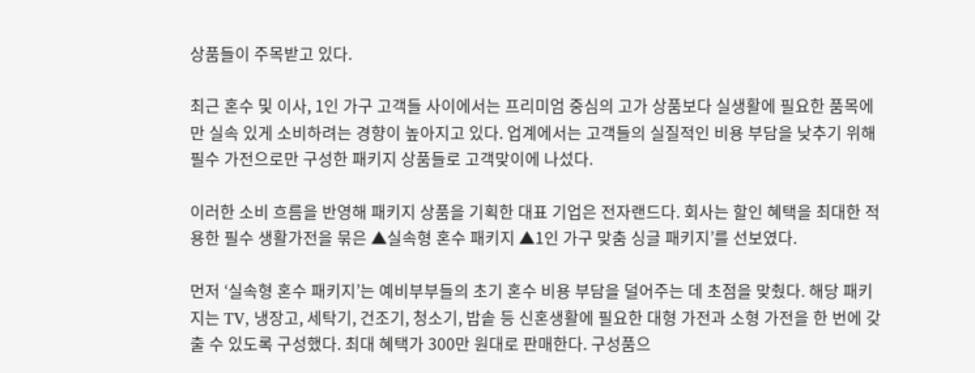상품들이 주목받고 있다.

최근 혼수 및 이사, 1인 가구 고객들 사이에서는 프리미엄 중심의 고가 상품보다 실생활에 필요한 품목에만 실속 있게 소비하려는 경향이 높아지고 있다. 업계에서는 고객들의 실질적인 비용 부담을 낮추기 위해 필수 가전으로만 구성한 패키지 상품들로 고객맞이에 나섰다.

이러한 소비 흐름을 반영해 패키지 상품을 기획한 대표 기업은 전자랜드다. 회사는 할인 혜택을 최대한 적용한 필수 생활가전을 묶은 ▲실속형 혼수 패키지 ▲1인 가구 맞춤 싱글 패키지’를 선보였다.

먼저 ‘실속형 혼수 패키지’는 예비부부들의 초기 혼수 비용 부담을 덜어주는 데 초점을 맞췄다. 해당 패키지는 TV, 냉장고, 세탁기, 건조기, 청소기, 밥솥 등 신혼생활에 필요한 대형 가전과 소형 가전을 한 번에 갖출 수 있도록 구성했다. 최대 혜택가 300만 원대로 판매한다. 구성품으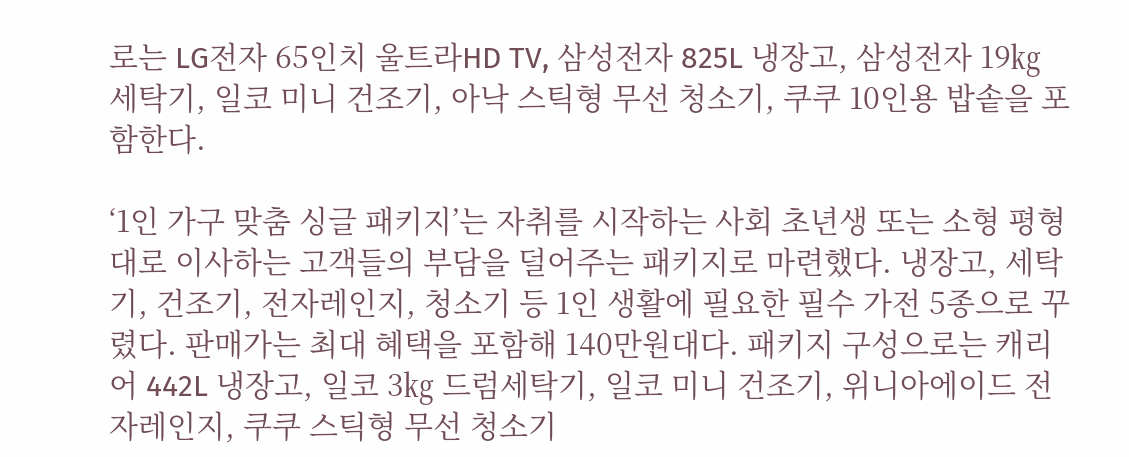로는 LG전자 65인치 울트라HD TV, 삼성전자 825L 냉장고, 삼성전자 19㎏ 세탁기, 일코 미니 건조기, 아낙 스틱형 무선 청소기, 쿠쿠 10인용 밥솥을 포함한다.

‘1인 가구 맞춤 싱글 패키지’는 자취를 시작하는 사회 초년생 또는 소형 평형대로 이사하는 고객들의 부담을 덜어주는 패키지로 마련했다. 냉장고, 세탁기, 건조기, 전자레인지, 청소기 등 1인 생활에 필요한 필수 가전 5종으로 꾸렸다. 판매가는 최대 혜택을 포함해 140만원대다. 패키지 구성으로는 캐리어 442L 냉장고, 일코 3㎏ 드럼세탁기, 일코 미니 건조기, 위니아에이드 전자레인지, 쿠쿠 스틱형 무선 청소기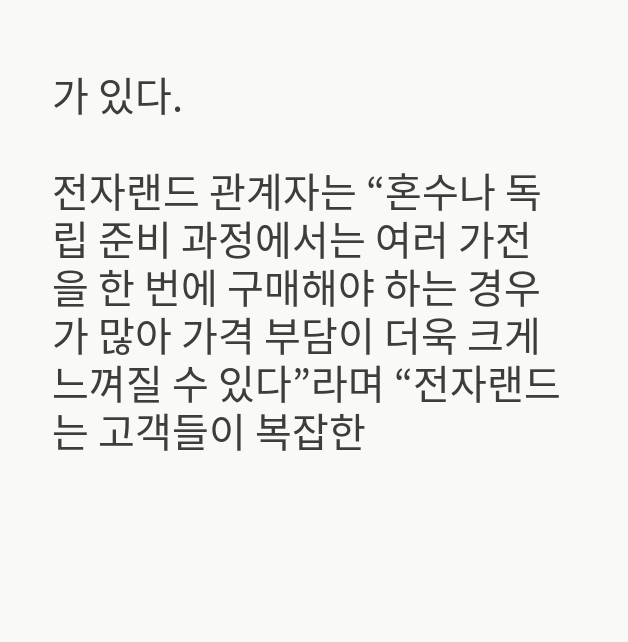가 있다.

전자랜드 관계자는 “혼수나 독립 준비 과정에서는 여러 가전을 한 번에 구매해야 하는 경우가 많아 가격 부담이 더욱 크게 느껴질 수 있다”라며 “전자랜드는 고객들이 복잡한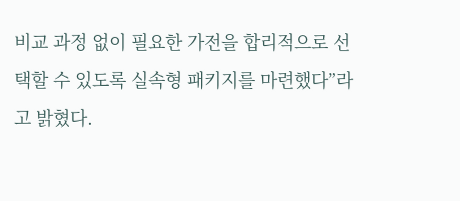비교 과정 없이 필요한 가전을 합리적으로 선택할 수 있도록 실속형 패키지를 마련했다”라고 밝혔다.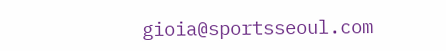gioia@sportsseoul.com